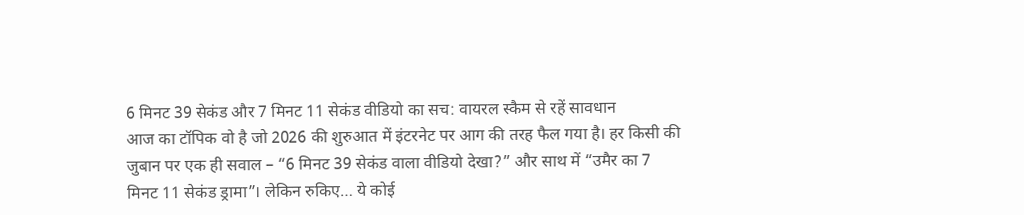6 मिनट 39 सेकंड और 7 मिनट 11 सेकंड वीडियो का सच: वायरल स्कैम से रहें सावधान
आज का टॉपिक वो है जो 2026 की शुरुआत में इंटरनेट पर आग की तरह फैल गया है। हर किसी की जुबान पर एक ही सवाल – “6 मिनट 39 सेकंड वाला वीडियो देखा?” और साथ में “उमैर का 7 मिनट 11 सेकंड ड्रामा”। लेकिन रुकिए… ये कोई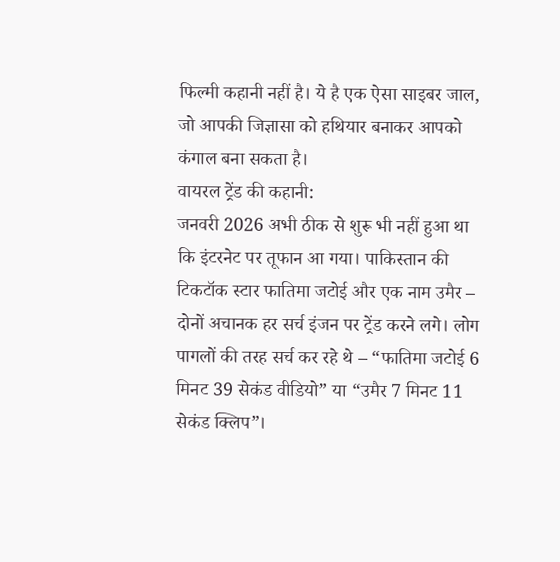फिल्मी कहानी नहीं है। ये है एक ऐसा साइबर जाल, जो आपकी जिज्ञासा को हथियार बनाकर आपको कंगाल बना सकता है।
वायरल ट्रेंड की कहानी:
जनवरी 2026 अभी ठीक से शुरू भी नहीं हुआ था कि इंटरनेट पर तूफान आ गया। पाकिस्तान की टिकटॉक स्टार फातिमा जटोई और एक नाम उमैर – दोनों अचानक हर सर्च इंजन पर ट्रेंड करने लगे। लोग पागलों की तरह सर्च कर रहे थे – “फातिमा जटोई 6 मिनट 39 सेकंड वीडियो” या “उमैर 7 मिनट 11 सेकंड क्लिप”।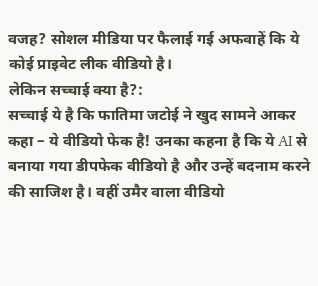वजह? सोशल मीडिया पर फैलाई गई अफवाहें कि ये कोई प्राइवेट लीक वीडियो है।
लेकिन सच्चाई क्या है?:
सच्चाई ये है कि फातिमा जटोई ने खुद सामने आकर कहा – ये वीडियो फेक है! उनका कहना है कि ये AI से बनाया गया डीपफेक वीडियो है और उन्हें बदनाम करने की साजिश है। वहीं उमैर वाला वीडियो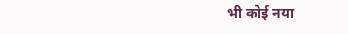भी कोई नया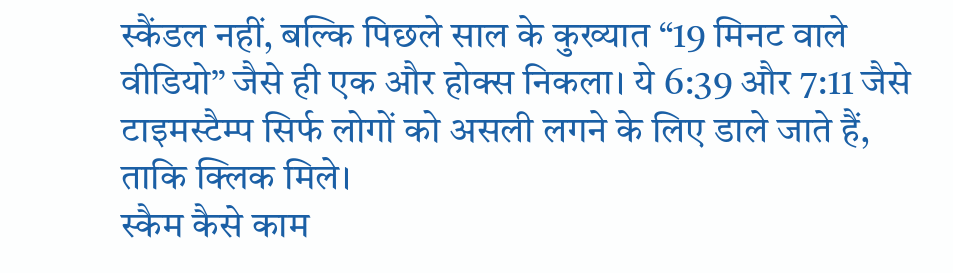स्कैंडल नहीं, बल्कि पिछले साल के कुख्यात “19 मिनट वाले वीडियो” जैसे ही एक और होक्स निकला। ये 6:39 और 7:11 जैसे टाइमस्टैम्प सिर्फ लोगों को असली लगने के लिए डाले जाते हैं, ताकि क्लिक मिले।
स्कैम कैसे काम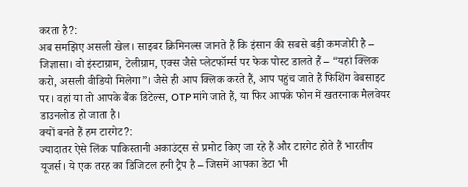करता है?:
अब समझिए असली खेल। साइबर क्रिमिनल्स जानते हैं कि इंसान की सबसे बड़ी कमजोरी है – जिज्ञासा। वो इंस्टाग्राम, टेलीग्राम, एक्स जैसे प्लेटफॉर्म्स पर फेक पोस्ट डालते हैं – “यहां क्लिक करो, असली वीडियो मिलेगा”। जैसे ही आप क्लिक करते हैं, आप पहुंच जाते हैं फिशिंग वेबसाइट पर। वहां या तो आपके बैंक डिटेल्स, OTP मांगे जाते हैं, या फिर आपके फोन में खतरनाक मैलवेयर डाउनलोड हो जाता है।
क्यों बनते हैं हम टारगेट?:
ज्यादातर ऐसे लिंक पाकिस्तानी अकाउंट्स से प्रमोट किए जा रहे हैं और टारगेट होते हैं भारतीय यूजर्स। ये एक तरह का डिजिटल हनी ट्रैप है – जिसमें आपका डेटा भी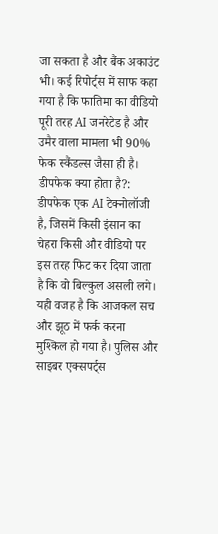जा सकता है और बैंक अकाउंट भी। कई रिपोर्ट्स में साफ कहा गया है कि फातिमा का वीडियो पूरी तरह AI जनरेटेड है और उमैर वाला मामला भी 90% फेक स्कैंडल्स जैसा ही है।
डीपफेक क्या होता है?:
डीपफेक एक AI टेक्नोलॉजी है, जिसमें किसी इंसान का चेहरा किसी और वीडियो पर इस तरह फिट कर दिया जाता है कि वो बिल्कुल असली लगे। यही वजह है कि आजकल सच और झूठ में फर्क करना मुश्किल हो गया है। पुलिस और साइबर एक्सपर्ट्स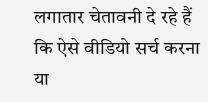लगातार चेतावनी दे रहे हैं कि ऐसे वीडियो सर्च करना या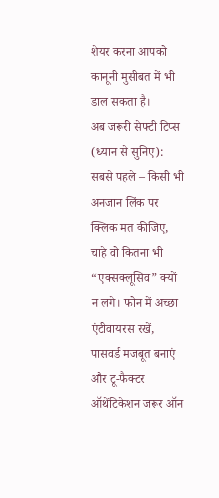शेयर करना आपको कानूनी मुसीबत में भी डाल सकता है।
अब जरूरी सेफ्टी टिप्स (ध्यान से सुनिए):
सबसे पहले – किसी भी अनजान लिंक पर क्लिक मत कीजिए, चाहे वो कितना भी “एक्सक्लूसिव” क्यों न लगे। फोन में अच्छा एंटीवायरस रखें, पासवर्ड मजबूत बनाएं और टू-फैक्टर ऑथेंटिकेशन जरूर ऑन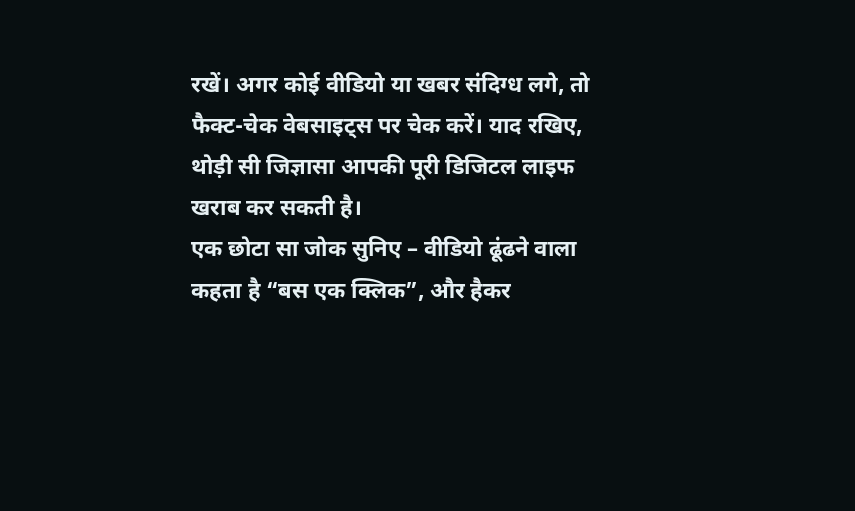रखें। अगर कोई वीडियो या खबर संदिग्ध लगे, तो फैक्ट-चेक वेबसाइट्स पर चेक करें। याद रखिए, थोड़ी सी जिज्ञासा आपकी पूरी डिजिटल लाइफ खराब कर सकती है।
एक छोटा सा जोक सुनिए – वीडियो ढूंढने वाला कहता है “बस एक क्लिक”, और हैकर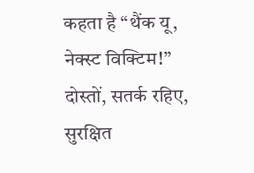कहता है “थैंक यू, नेक्स्ट विक्टिम!”
दोस्तों, सतर्क रहिए, सुरक्षित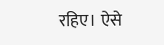रहिए। ऐसे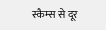स्कैम्स से दूर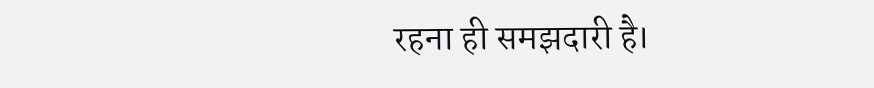रहना ही समझदारी है।